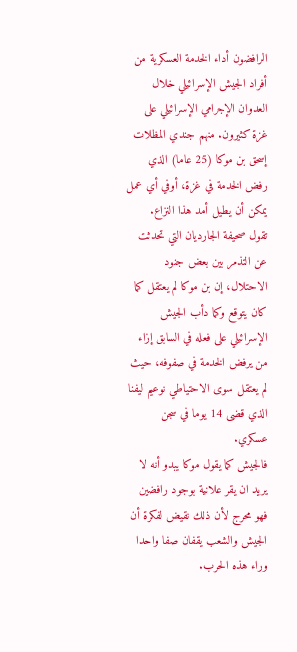الرافضون أداء الخدمة العسكرية من أفراد الجيش الإسرائيلي خلال العدوان الإجرامي الإسرائيلي على غزة كثيرون. منهم جندي المظلات إسحق بن موكا (25 عاما) الذي رفض الخدمة في غزة، أوفي أي عمل يمكن أن يطيل أمد هذا النزاع.
تقول صحيفة الجارديان التي تحدثت عن التذمر بين بعض جنود الاحتلال، إن بن موكا لم يعتقل كما كان يتوقع وكما دأب الجيش الإسرائيلي على فعله في السابق إزاء من يرفض الخدمة في صفوفه، حيث لم يعتقل سوى الاحتياطي نوعيم ليفنا الذي قضى 14 يوما في سجن عسكري.
فالجيش كما يقول موكا يبدو أنه لا يريد ان يقر علانية بوجود رافضين فهو محرج لأن ذلك نقيض لفكرة أن الجيش والشعب يقفان صفا واحدا وراء هذه الحرب.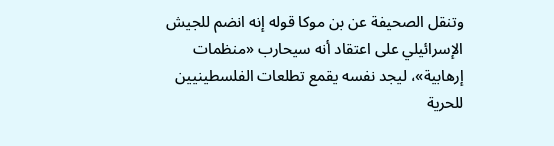وتنقل الصحيفة عن بن موكا قوله إنه انضم للجيش الإسرائيلي على اعتقاد أنه سيحارب «منظمات إرهابية»، ليجد نفسه يقمع تطلعات الفلسطينيين للحرية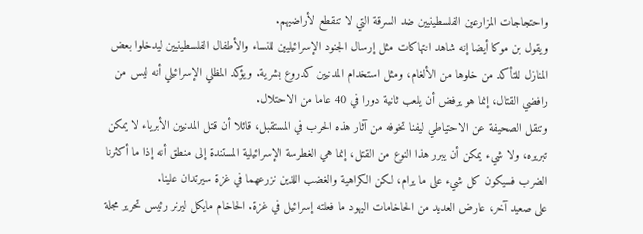واحتجاجات المزارعين الفلسطينيين ضد السرقة التي لا تنقطع لأراضيهم.
ويقول بن موكا أيضا إنه شاهد انتهاكات مثل إرسال الجنود الإسرائيليين للنساء والأطفال الفلسطينيين ليدخلوا بعض المنازل للتأكد من خلوها من الألغام، ومثل استخدام المدنيين كدروع بشرية. ويؤكد المظلي الإسرائيلي أنه ليس من رافضي القتال، إنما هو يرفض أن يلعب ثانية دورا في 40 عاما من الاحتلال.
وتنقل الصحيفة عن الاحتياطي ليفنا تخوفه من آثار هذه الحرب في المستقبل، قائلا أن قتل المدنيين الأبرياء لا يمكن تبريره، ولا شيء يمكن أن يبرر هذا النوع من القتل، إنما هي الغطرسة الإسرائيلية المستندة إلى منطق أنه إذا ما أكثرنا الضرب فسيكون كل شيء على ما يرام، لكن الكراهية والغضب اللذين نزرعهما في غزة سيرتدان علينا.
على صعيد آخر، عارض العديد من الحاخامات اليهود ما فعلته إسرائيل في غزة. الحاخام مايكل ليرنر رئيس تحرير مجلة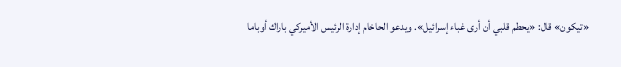«تيكون» قال: «يحطم قلبي أن أرى غباء إسرائيل». ويدعو الحاخام إدارة الرئيس الأميركي باراك أوباما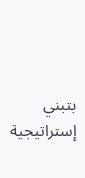بتبني إستراتيجية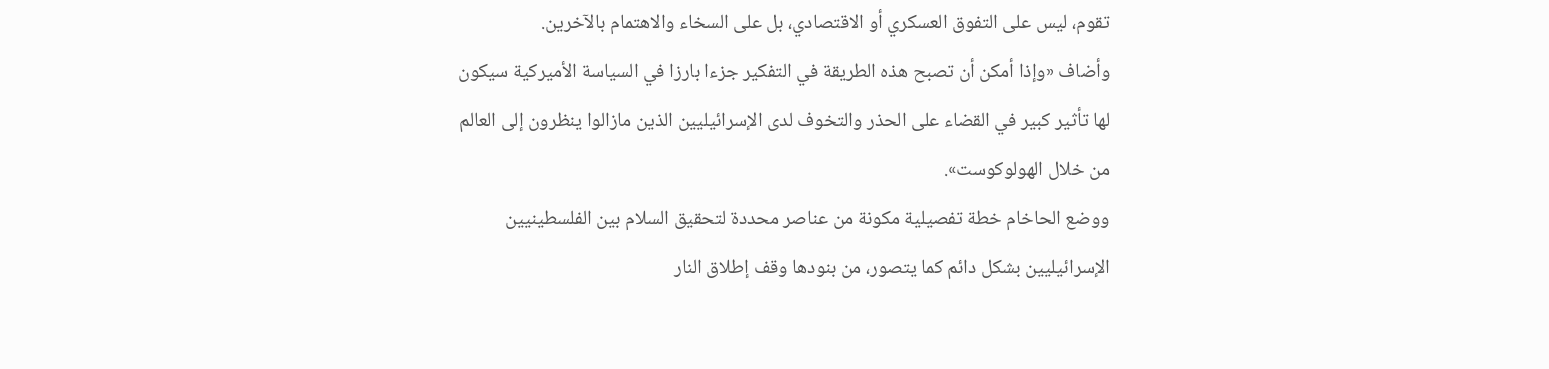تقوم، ليس على التفوق العسكري أو الاقتصادي، بل على السخاء والاهتمام بالآخرين.
وأضاف «وإذا أمكن أن تصبح هذه الطريقة في التفكير جزءا بارزا في السياسة الأميركية سيكون لها تأثير كبير في القضاء على الحذر والتخوف لدى الإسرائيليين الذين مازالوا ينظرون إلى العالم من خلال الهولوكوست».
ووضع الحاخام خطة تفصيلية مكونة من عناصر محددة لتحقيق السلام بين الفلسطينيين الإسرائيليين بشكل دائم كما يتصور، من بنودها وقف إطلاق النار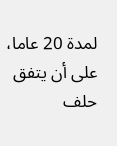لمدة 20 عاما، على أن يتفق حلف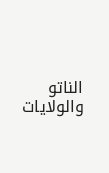الناتو والولايات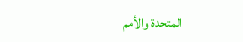المتحدة والأمم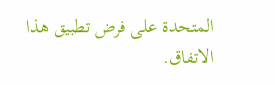المتحدة على فرض تطبيق هذا الاتفاق.